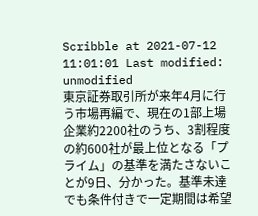Scribble at 2021-07-12 11:01:01 Last modified: unmodified
東京証券取引所が来年4月に行う市場再編で、現在の1部上場企業約2200社のうち、3割程度の約600社が最上位となる「プライム」の基準を満たさないことが9日、分かった。基準未達でも条件付きで一定期間は希望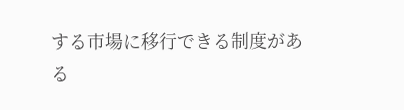する市場に移行できる制度がある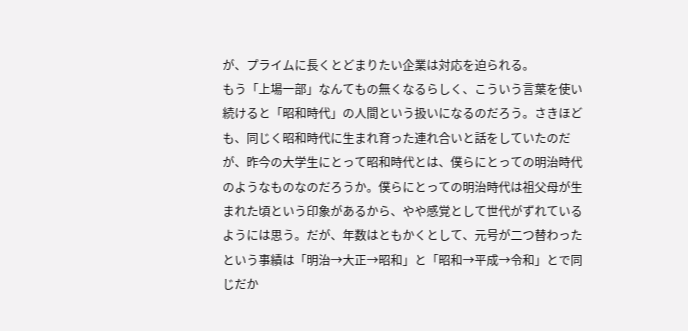が、プライムに長くとどまりたい企業は対応を迫られる。
もう「上場一部」なんてもの無くなるらしく、こういう言葉を使い続けると「昭和時代」の人間という扱いになるのだろう。さきほども、同じく昭和時代に生まれ育った連れ合いと話をしていたのだが、昨今の大学生にとって昭和時代とは、僕らにとっての明治時代のようなものなのだろうか。僕らにとっての明治時代は祖父母が生まれた頃という印象があるから、やや感覚として世代がずれているようには思う。だが、年数はともかくとして、元号が二つ替わったという事績は「明治→大正→昭和」と「昭和→平成→令和」とで同じだか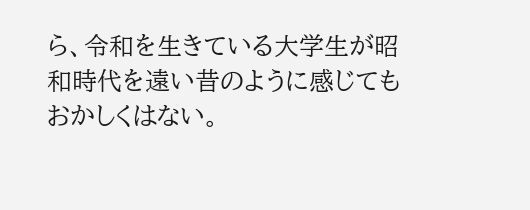ら、令和を生きている大学生が昭和時代を遠い昔のように感じてもおかしくはない。